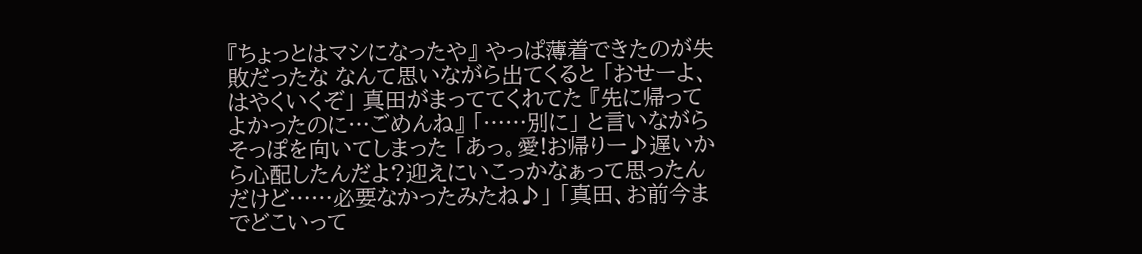『ちょっとはマシになったや』 やっぱ薄着できたのが失敗だったな なんて思いながら出てくると 「おせーよ、はやくいくぞ」 真田がまっててくれてた 『先に帰ってよかったのに…ごめんね』 「……別に」 と言いながらそっぽを向いてしまった 「あっ。愛!お帰りー♪遅いから心配したんだよ?迎えにいこっかなぁって思ったんだけど……必要なかったみたね♪」 「真田、お前今までどこいって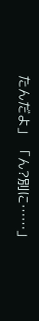たんだよ」 「ん?別に……」